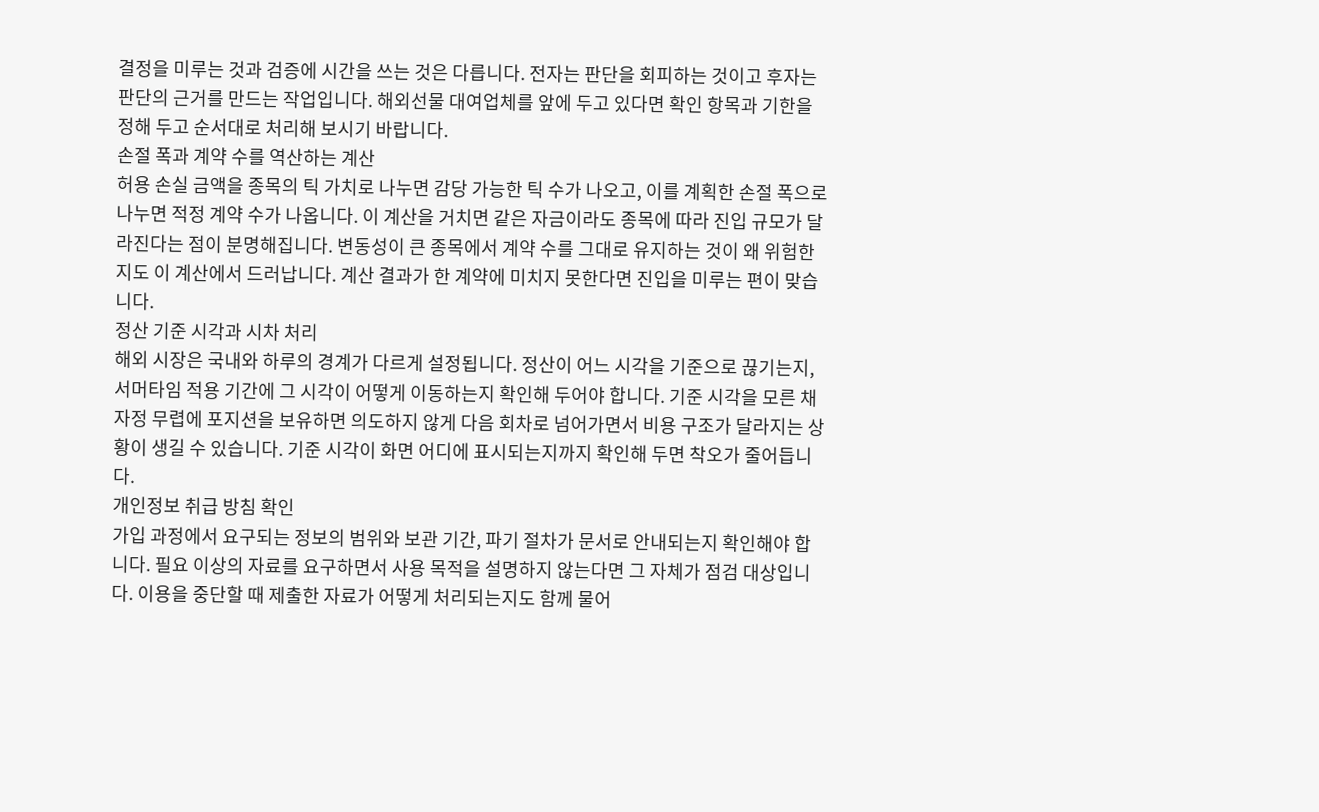결정을 미루는 것과 검증에 시간을 쓰는 것은 다릅니다. 전자는 판단을 회피하는 것이고 후자는 판단의 근거를 만드는 작업입니다. 해외선물 대여업체를 앞에 두고 있다면 확인 항목과 기한을 정해 두고 순서대로 처리해 보시기 바랍니다.
손절 폭과 계약 수를 역산하는 계산
허용 손실 금액을 종목의 틱 가치로 나누면 감당 가능한 틱 수가 나오고, 이를 계획한 손절 폭으로 나누면 적정 계약 수가 나옵니다. 이 계산을 거치면 같은 자금이라도 종목에 따라 진입 규모가 달라진다는 점이 분명해집니다. 변동성이 큰 종목에서 계약 수를 그대로 유지하는 것이 왜 위험한지도 이 계산에서 드러납니다. 계산 결과가 한 계약에 미치지 못한다면 진입을 미루는 편이 맞습니다.
정산 기준 시각과 시차 처리
해외 시장은 국내와 하루의 경계가 다르게 설정됩니다. 정산이 어느 시각을 기준으로 끊기는지, 서머타임 적용 기간에 그 시각이 어떻게 이동하는지 확인해 두어야 합니다. 기준 시각을 모른 채 자정 무렵에 포지션을 보유하면 의도하지 않게 다음 회차로 넘어가면서 비용 구조가 달라지는 상황이 생길 수 있습니다. 기준 시각이 화면 어디에 표시되는지까지 확인해 두면 착오가 줄어듭니다.
개인정보 취급 방침 확인
가입 과정에서 요구되는 정보의 범위와 보관 기간, 파기 절차가 문서로 안내되는지 확인해야 합니다. 필요 이상의 자료를 요구하면서 사용 목적을 설명하지 않는다면 그 자체가 점검 대상입니다. 이용을 중단할 때 제출한 자료가 어떻게 처리되는지도 함께 물어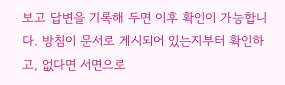보고 답변을 기록해 두면 이후 확인이 가능합니다. 방침이 문서로 게시되어 있는지부터 확인하고, 없다면 서면으로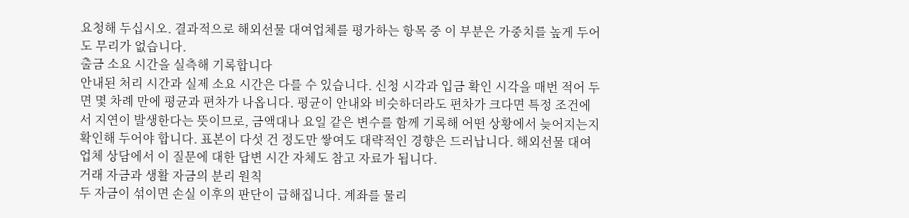요청해 두십시오. 결과적으로 해외선물 대여업체를 평가하는 항목 중 이 부분은 가중치를 높게 두어도 무리가 없습니다.
출금 소요 시간을 실측해 기록합니다
안내된 처리 시간과 실제 소요 시간은 다를 수 있습니다. 신청 시각과 입금 확인 시각을 매번 적어 두면 몇 차례 만에 평균과 편차가 나옵니다. 평균이 안내와 비슷하더라도 편차가 크다면 특정 조건에서 지연이 발생한다는 뜻이므로, 금액대나 요일 같은 변수를 함께 기록해 어떤 상황에서 늦어지는지 확인해 두어야 합니다. 표본이 다섯 건 정도만 쌓여도 대략적인 경향은 드러납니다. 해외선물 대여업체 상담에서 이 질문에 대한 답변 시간 자체도 참고 자료가 됩니다.
거래 자금과 생활 자금의 분리 원칙
두 자금이 섞이면 손실 이후의 판단이 급해집니다. 계좌를 물리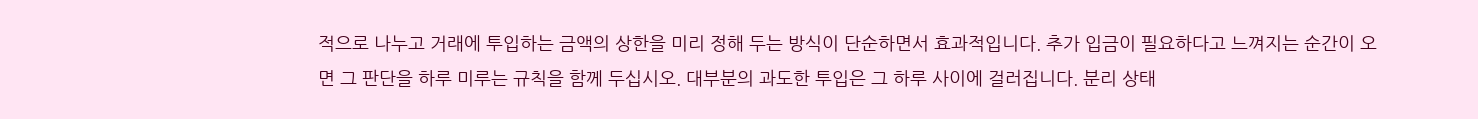적으로 나누고 거래에 투입하는 금액의 상한을 미리 정해 두는 방식이 단순하면서 효과적입니다. 추가 입금이 필요하다고 느껴지는 순간이 오면 그 판단을 하루 미루는 규칙을 함께 두십시오. 대부분의 과도한 투입은 그 하루 사이에 걸러집니다. 분리 상태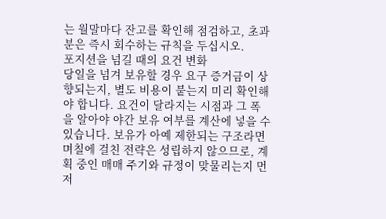는 월말마다 잔고를 확인해 점검하고, 초과분은 즉시 회수하는 규칙을 두십시오.
포지션을 넘길 때의 요건 변화
당일을 넘겨 보유할 경우 요구 증거금이 상향되는지, 별도 비용이 붙는지 미리 확인해야 합니다. 요건이 달라지는 시점과 그 폭을 알아야 야간 보유 여부를 계산에 넣을 수 있습니다. 보유가 아예 제한되는 구조라면 며칠에 걸친 전략은 성립하지 않으므로, 계획 중인 매매 주기와 규정이 맞물리는지 먼저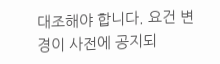대조해야 합니다. 요건 변경이 사전에 공지되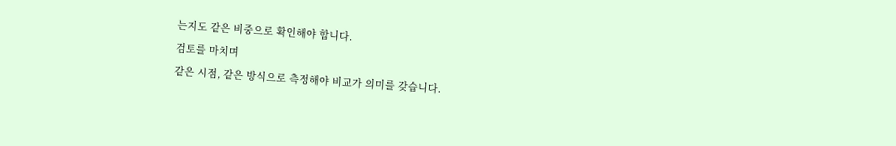는지도 같은 비중으로 확인해야 합니다.
검토를 마치며
같은 시점, 같은 방식으로 측정해야 비교가 의미를 갖습니다.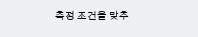측정 조건을 맞추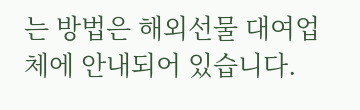는 방법은 해외선물 대여업체에 안내되어 있습니다.